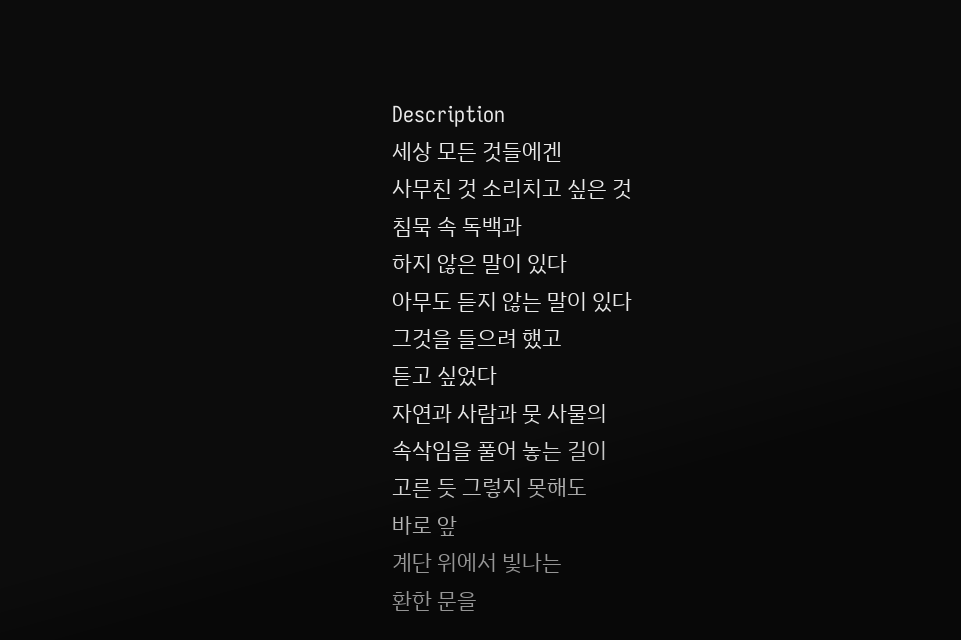Description
세상 모든 것들에겐
사무친 것 소리치고 싶은 것
침묵 속 독백과
하지 않은 말이 있다
아무도 듣지 않는 말이 있다
그것을 들으려 했고
듣고 싶었다
자연과 사람과 뭇 사물의
속삭임을 풀어 놓는 길이
고른 듯 그렇지 못해도
바로 앞
계단 위에서 빛나는
환한 문을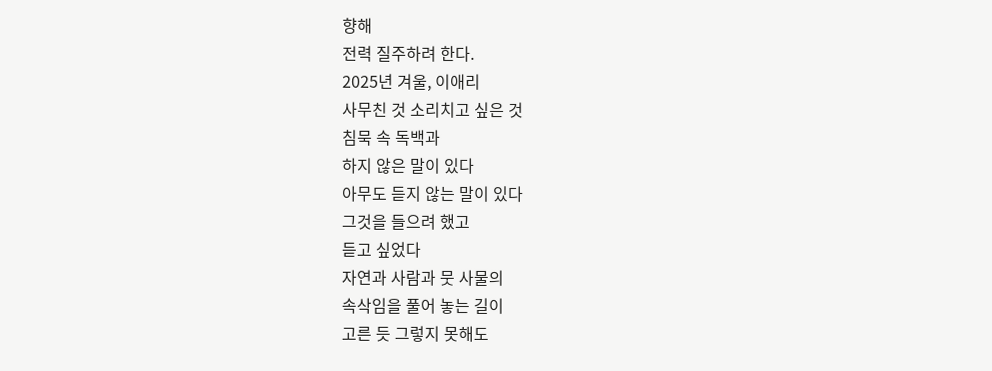향해
전력 질주하려 한다.
2025년 겨울, 이애리
사무친 것 소리치고 싶은 것
침묵 속 독백과
하지 않은 말이 있다
아무도 듣지 않는 말이 있다
그것을 들으려 했고
듣고 싶었다
자연과 사람과 뭇 사물의
속삭임을 풀어 놓는 길이
고른 듯 그렇지 못해도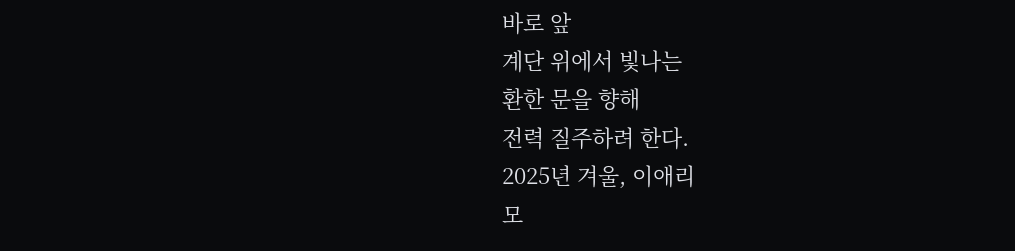바로 앞
계단 위에서 빛나는
환한 문을 향해
전력 질주하려 한다.
2025년 겨울, 이애리
모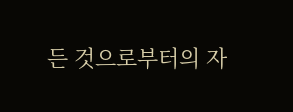든 것으로부터의 자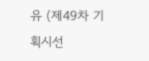유 (제49차 기획시선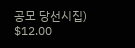공모 당선시집)
$12.00